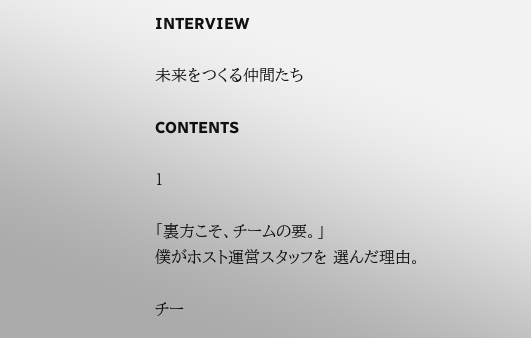INTERVIEW

未来をつくる仲間たち

CONTENTS

1

「裏方こそ、チームの要。」
僕がホスト運営スタッフを 選んだ理由。

チー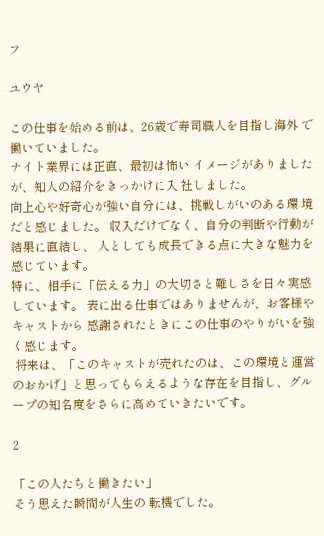フ

ユウヤ

この仕事を始める前は、26歳で寿司職人を目指し海外 で働いていました。
ナイト業界には正直、最初は怖い イメージがありましたが、知人の紹介をきっかけに入 社しました。
向上心や好奇心が強い自分には、挑戦しがいのある環 境だと感じました。 収入だけでなく、自分の判断や行動が結果に直結し、 人としても成長できる点に大きな魅力を感じています。
特に、相手に「伝える力」の大切さと難しさを日々実感 しています。 表に出る仕事ではありませんが、お客様やキャストから 感謝されたときにこの仕事のやりがいを強く感じます。
 将来は、「このキャストが売れたのは、この環境と運営 のおかげ」と思ってもらえるような存在を目指し、グル ープの知名度をさらに高めていきたいです。

2

「この人たちと働きたい」
そう思えた瞬間が人生の 転機でした。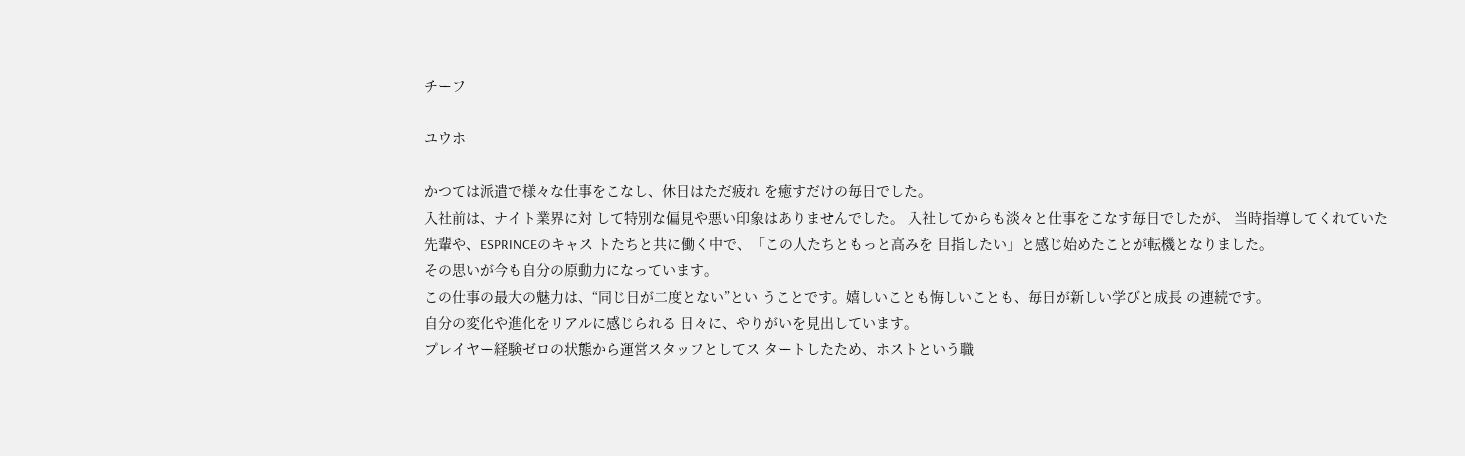チーフ

ユウホ

かつては派遣で様々な仕事をこなし、休日はただ疲れ を癒すだけの毎日でした。
入社前は、ナイト業界に対 して特別な偏見や悪い印象はありませんでした。 入社してからも淡々と仕事をこなす毎日でしたが、 当時指導してくれていた先輩や、ESPRINCEのキャス トたちと共に働く中で、「この人たちともっと高みを 目指したい」と感じ始めたことが転機となりました。
その思いが今も自分の原動力になっています。
この仕事の最大の魅力は、“同じ日が二度とない”とい うことです。嬉しいことも悔しいことも、毎日が新しい学びと成長 の連続です。
自分の変化や進化をリアルに感じられる 日々に、やりがいを見出しています。
プレイヤー経験ゼロの状態から運営スタッフとしてス タートしたため、ホストという職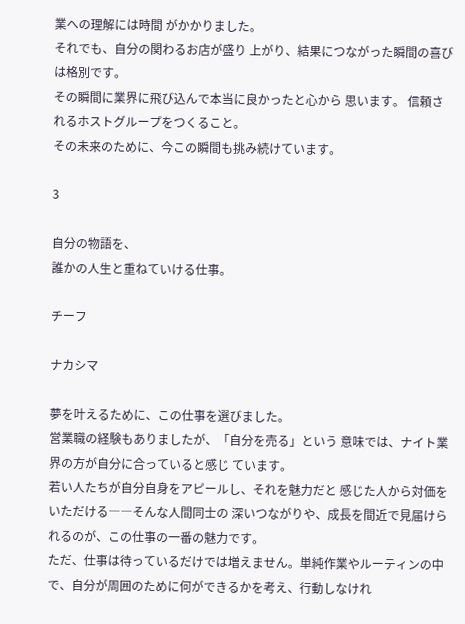業への理解には時間 がかかりました。
それでも、自分の関わるお店が盛り 上がり、結果につながった瞬間の喜びは格別です。
その瞬間に業界に飛び込んで本当に良かったと心から 思います。 信頼されるホストグループをつくること。
その未来のために、今この瞬間も挑み続けています。

3

自分の物語を、
誰かの人生と重ねていける仕事。

チーフ

ナカシマ

夢を叶えるために、この仕事を選びました。
営業職の経験もありましたが、「自分を売る」という 意味では、ナイト業界の方が自分に合っていると感じ ています。
若い人たちが自分自身をアピールし、それを魅力だと 感じた人から対価をいただける――そんな人間同士の 深いつながりや、成長を間近で見届けられるのが、この仕事の一番の魅力です。
ただ、仕事は待っているだけでは増えません。単純作業やルーティンの中で、自分が周囲のために何ができるかを考え、行動しなけれ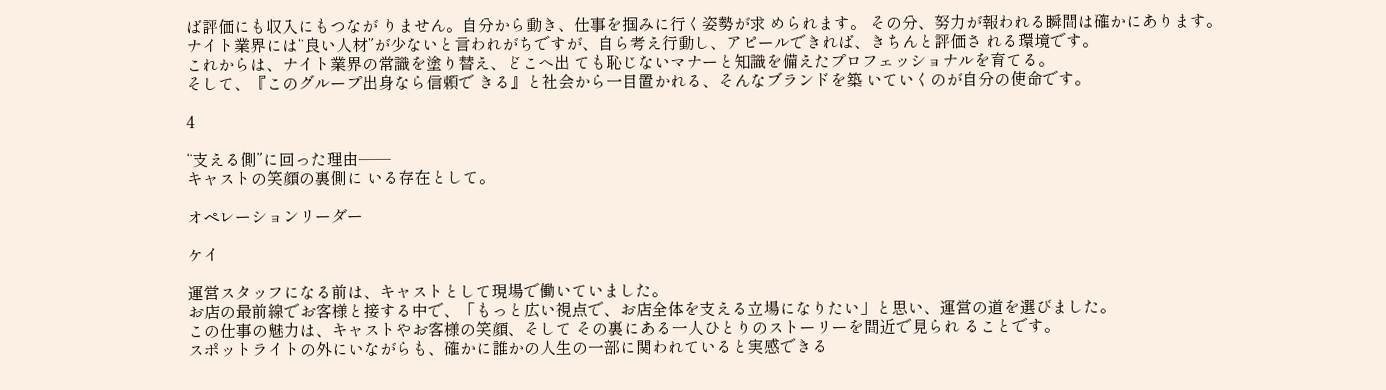ば評価にも収入にもつなが りません。自分から動き、仕事を掴みに行く姿勢が求 められます。 その分、努力が報われる瞬間は確かにあります。
ナイト業界には“良い人材”が少ないと言われがちですが、自ら考え行動し、アピールできれば、きちんと評価さ れる環境です。
これからは、ナイト業界の常識を塗り替え、どこへ出 ても恥じないマナーと知識を備えたプロフェッショナルを育てる。
そして、『このグループ出身なら信頼で きる』と社会から一目置かれる、そんなブランドを築 いていくのが自分の使命です。

4

“支える側”に回った理由──
キャストの笑顔の裏側に いる存在として。

オペレーションリーダー

ケイ

運営スタッフになる前は、キャストとして現場で働いていました。
お店の最前線でお客様と接する中で、「もっと広い視点で、お店全体を支える立場になりたい」と思い、運営の道を選びました。
この仕事の魅力は、キャストやお客様の笑顔、そして その裏にある一人ひとりのストーリーを間近で見られ ることです。
スポットライトの外にいながらも、確かに誰かの人生の一部に関われていると実感できる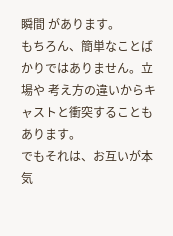瞬間 があります。
もちろん、簡単なことばかりではありません。立場や 考え方の違いからキャストと衝突することもあります。
でもそれは、お互いが本気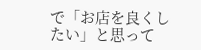で「お店を良くしたい」と思って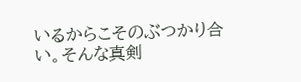いるからこそのぶつかり合い。そんな真剣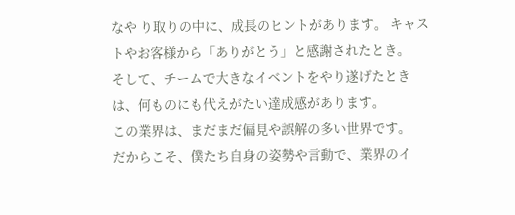なや り取りの中に、成長のヒントがあります。 キャストやお客様から「ありがとう」と感謝されたとき。
そして、チームで大きなイベントをやり遂げたときは、何ものにも代えがたい達成感があります。
この業界は、まだまだ偏見や誤解の多い世界です。
だからこそ、僕たち自身の姿勢や言動で、業界のイ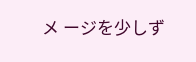メ ージを少しず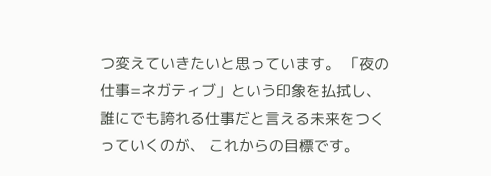つ変えていきたいと思っています。 「夜の仕事=ネガティブ」という印象を払拭し、誰にでも誇れる仕事だと言える未来をつくっていくのが、 これからの目標です。